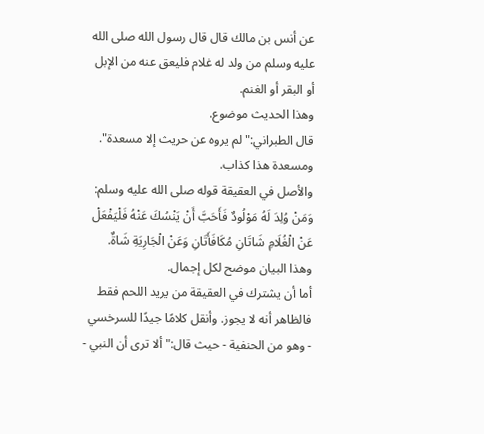عن أنس بن مالك قال قال رسول الله صلى الله عليه وسلم من ولد له غلام فليعق عنه من الإبل أو البقر أو الغنم.
وهذا الحديث موضوع.
قال الطبراني:"لم يروه عن حريث إلا مسعدة".
ومسعدة هذا كذاب.
والأصل في العقيقة قوله صلى الله عليه وسلم: وَمَنْ وُلِدَ لَهُ مَوْلُودٌ فَأَحَبَّ أَنْ يَنْسُكَ عَنْهُ فَلْيَفْعَلْ عَنْ الْغُلَامِ شَاتَانِ مُكَافَأَتَانِ وَعَنْ الْجَارِيَةِ شَاةٌ.
وهذا البيان موضح لكل إجمال.
أما أن يشترك في العقيقة من يريد اللحم فقط فالظاهر أنه لا يجوز. وأنقل كلامًا جيدًا للسرخسي - وهو من الحنفية - حيث قال:"ألا ترى أن النبي -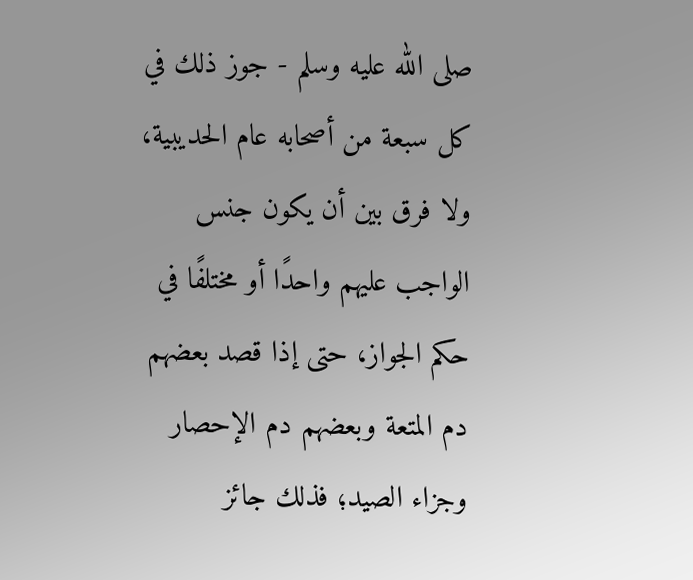صلى الله عليه وسلم - جوز ذلك في كل سبعة من أصحابه عام الحديبية، ولا فرق بين أن يكون جنس الواجب عليهم واحدًا أو مختلفًا في حكم الجواز، حتى إذا قصد بعضهم دم المتعة وبعضهم دم الإحصار وجزاء الصيد؛ فذلك جائز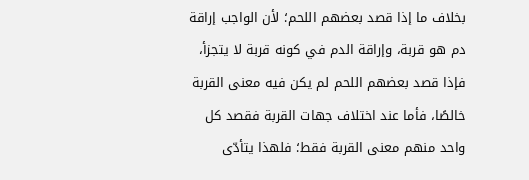بخلاف ما إذا قصد بعضهم اللحم؛ لأن الواجب إراقة دم هو قربة، وإراقة الدم في كونه قربة لا يتجزأ، فإذا قصد بعضهم اللحم لم يكن فيه معنى القربة خالصًا، فأما عند اختلاف جهات القربة فقصد كل واحد منهم معنى القربة فقط؛ فلهذا يتأدّى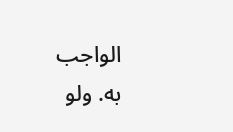الواجب به. ولو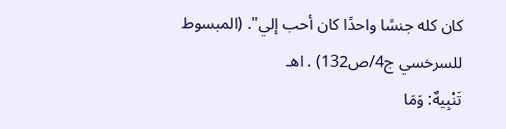كان كله جنسًا واحدًا كان أحب إلي". (المبسوط للسرخسي ج4/ص132) . اهـ
تَنْبِيهٌ: وَمَا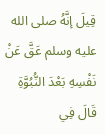قِيلَ إنَّهُ صلى الله عليه وسلم عَقَّ عَنْ نَفْسِهِ بَعْدَ النُّبُوَّةِ قَالَ فِي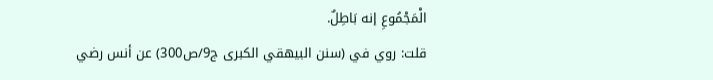الْمَجْمُوعِ إنه بَاطِلٌ.
قلت: روي في (سنن البيهقي الكبرى ج9/ص300) عن أنس رضي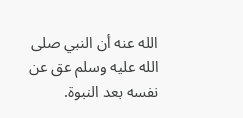الله عنه أن النبي صلى الله عليه وسلم عق عن نفسه بعد النبوة.